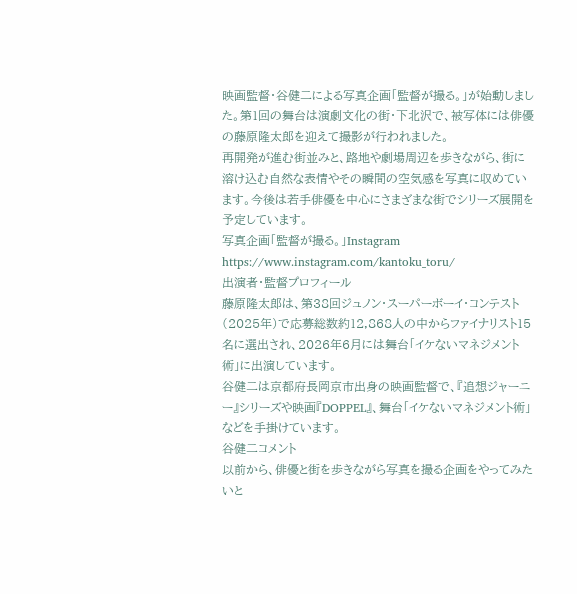映画監督・谷健二による写真企画「監督が撮る。」が始動しました。第1回の舞台は演劇文化の街・下北沢で、被写体には俳優の藤原隆太郎を迎えて撮影が行われました。
再開発が進む街並みと、路地や劇場周辺を歩きながら、街に溶け込む自然な表情やその瞬間の空気感を写真に収めています。今後は若手俳優を中心にさまざまな街でシリーズ展開を予定しています。
写真企画「監督が撮る。」Instagram
https://www.instagram.com/kantoku_toru/
出演者・監督プロフィール
藤原隆太郎は、第38回ジュノン・スーパーボーイ・コンテスト(2025年)で応募総数約12,868人の中からファイナリスト15名に選出され、2026年6月には舞台「イケないマネジメント術」に出演しています。
谷健二は京都府長岡京市出身の映画監督で、『追想ジャーニー』シリーズや映画『DOPPEL』、舞台「イケないマネジメント術」などを手掛けています。
谷健二コメント
以前から、俳優と街を歩きながら写真を撮る企画をやってみたいと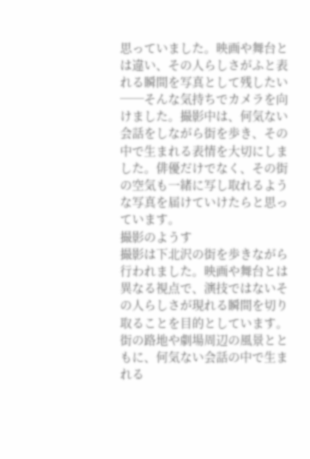思っていました。映画や舞台とは違い、その人らしさがふと表れる瞬間を写真として残したい──そんな気持ちでカメラを向けました。撮影中は、何気ない会話をしながら街を歩き、その中で生まれる表情を大切にしました。俳優だけでなく、その街の空気も一緒に写し取れるような写真を届けていけたらと思っています。
撮影のようす
撮影は下北沢の街を歩きながら行われました。映画や舞台とは異なる視点で、演技ではないその人らしさが現れる瞬間を切り取ることを目的としています。
街の路地や劇場周辺の風景とともに、何気ない会話の中で生まれる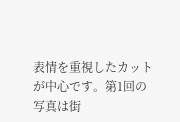表情を重視したカットが中心です。第1回の写真は街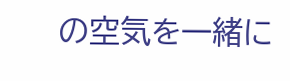の空気を一緒に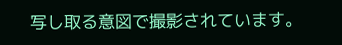写し取る意図で撮影されています。